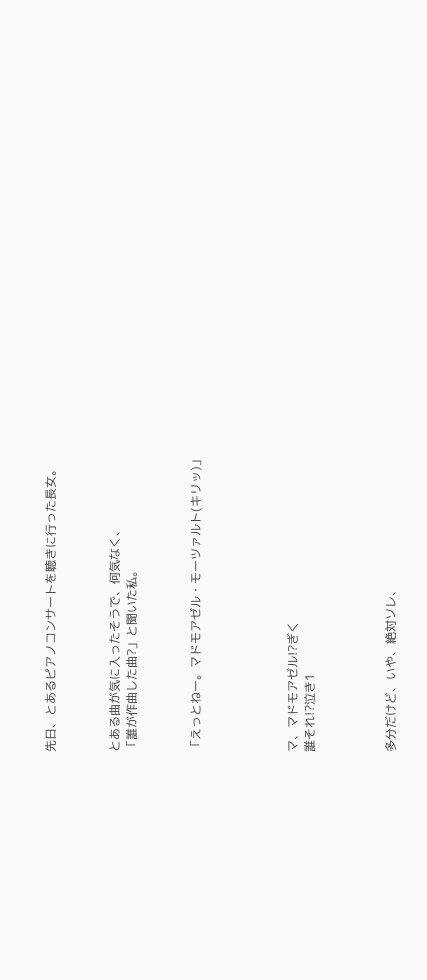先日、とあるピアノコンサートを聴きに行った長女。



とある曲が気に入ったそうで、何気なく、
「誰が作曲した曲?」と聞いた私。



「えっとねー。マドモアゼル・モーツァルト(キリッ)」





マ、マドモアゼル!?ぎく
誰それ!?泣き1




多分だけど、いや、絶対ソレ、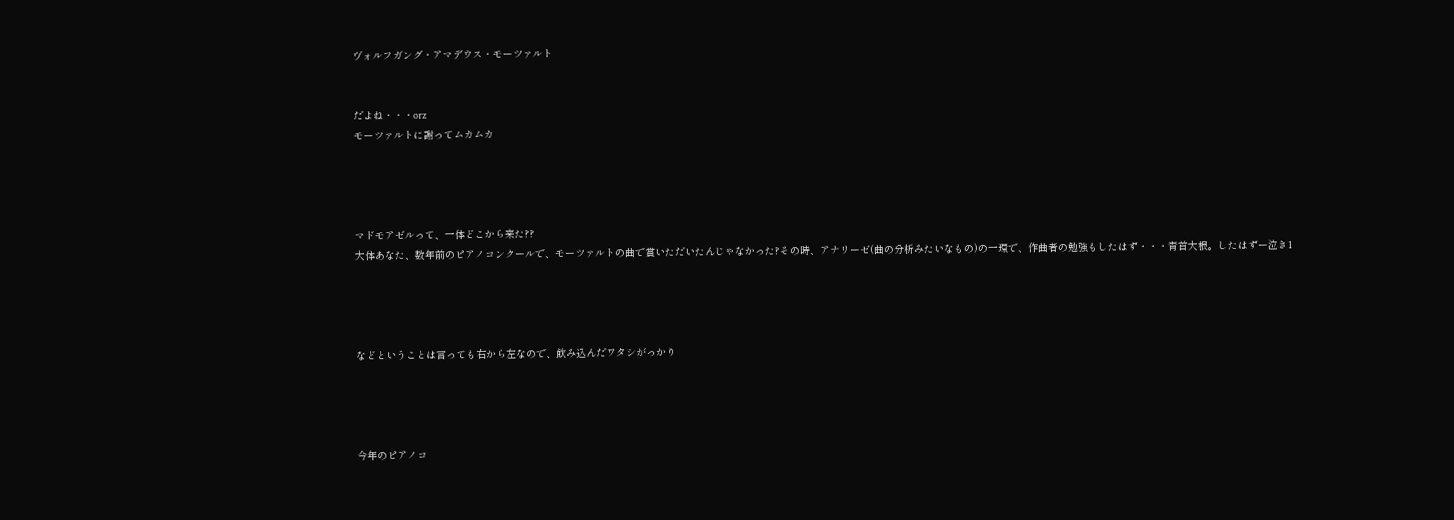ヴォルフガング・アマデウス・モーツァルト


だよね・・・orz
モーツァルトに謝ってムカムカ




マドモアゼルって、一体どこから来た??
大体あなた、数年前のピアノコンクールで、モーツァルトの曲で賞いただいたんじゃなかった?その時、アナリーゼ(曲の分析みたいなもの)の一環で、作曲者の勉強もしたはず・・・青首大根。したはずー泣き1




などということは言っても右から左なので、飲み込んだワタシがっかり




今年のピアノコ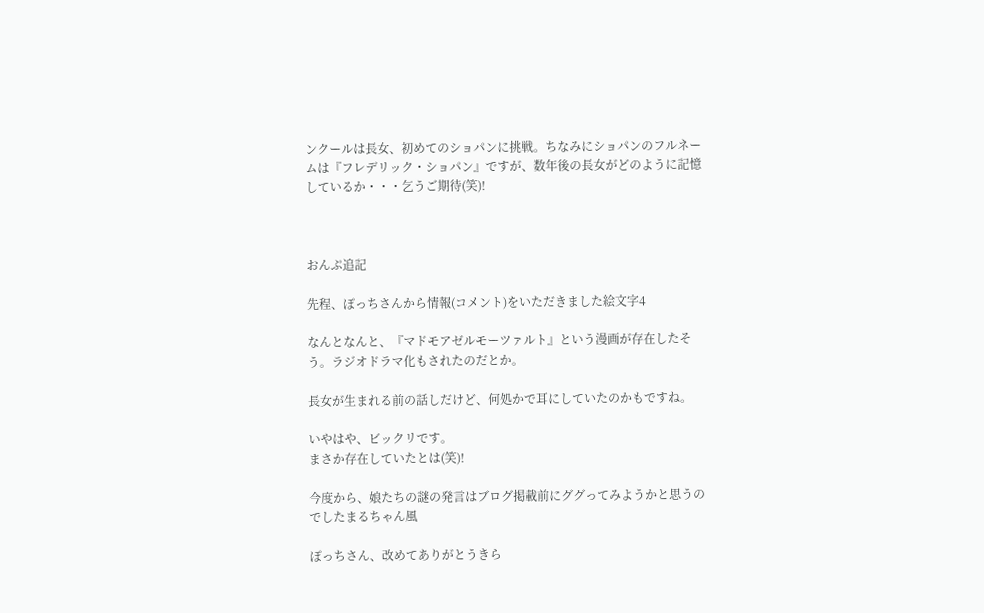ンクールは長女、初めてのショパンに挑戦。ちなみにショパンのフルネームは『フレデリック・ショパン』ですが、数年後の長女がどのように記憶しているか・・・乞うご期待(笑)!



おんぷ追記

先程、ぽっちさんから情報(コメント)をいただきました絵文字4

なんとなんと、『マドモアゼルモーツァルト』という漫画が存在したそう。ラジオドラマ化もされたのだとか。

長女が生まれる前の話しだけど、何処かで耳にしていたのかもですね。

いやはや、ビックリです。
まさか存在していたとは(笑)!

今度から、娘たちの謎の発言はブログ掲載前にググってみようかと思うのでしたまるちゃん風

ぽっちさん、改めてありがとうきら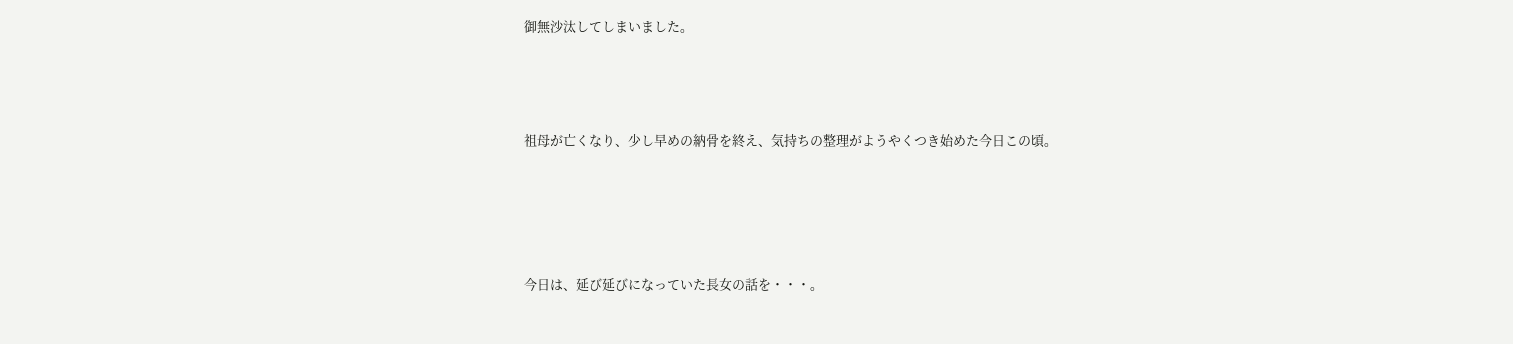御無沙汰してしまいました。



祖母が亡くなり、少し早めの納骨を終え、気持ちの整理がようやくつき始めた今日この頃。




今日は、延び延びになっていた長女の話を・・・。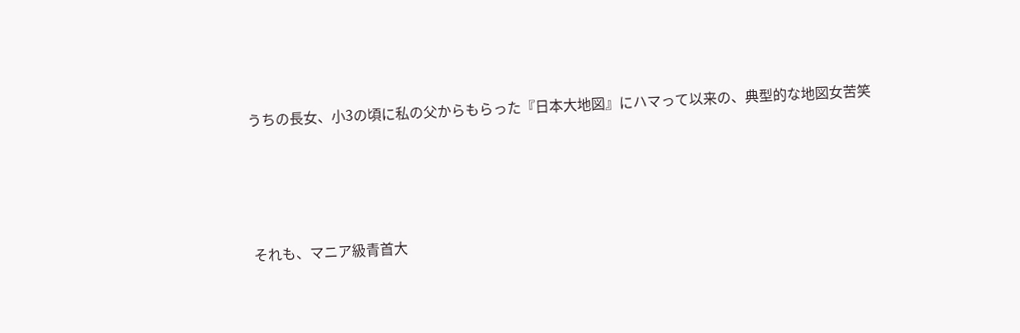うちの長女、小3の頃に私の父からもらった『日本大地図』にハマって以来の、典型的な地図女苦笑





それも、マニア級青首大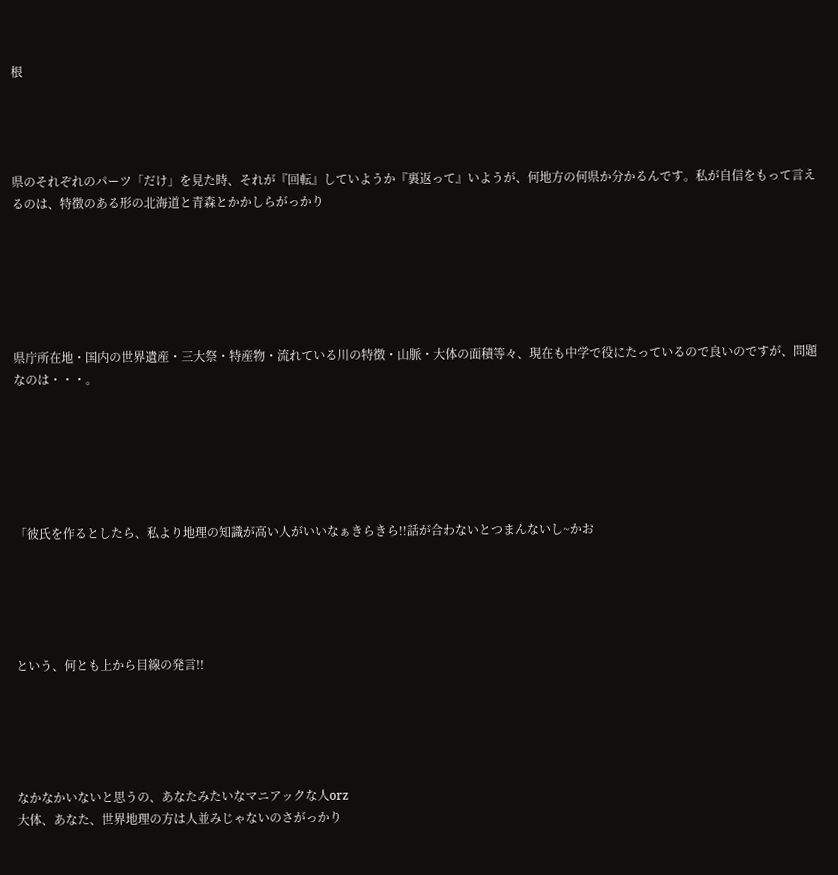根




県のそれぞれのパーツ「だけ」を見た時、それが『回転』していようか『裏返って』いようが、何地方の何県か分かるんです。私が自信をもって言えるのは、特徴のある形の北海道と青森とかかしらがっかり






県庁所在地・国内の世界遺産・三大祭・特産物・流れている川の特徴・山脈・大体の面積等々、現在も中学で役にたっているので良いのですが、問題なのは・・・。






「彼氏を作るとしたら、私より地理の知識が高い人がいいなぁきらきら!!話が合わないとつまんないし~かお





という、何とも上から目線の発言!!





なかなかいないと思うの、あなたみたいなマニアックな人orz
大体、あなた、世界地理の方は人並みじゃないのさがっかり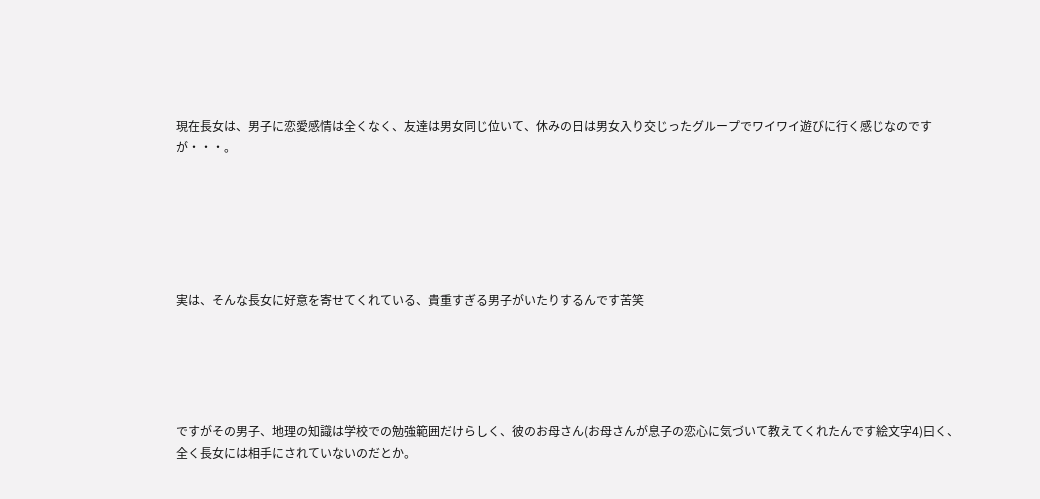現在長女は、男子に恋愛感情は全くなく、友達は男女同じ位いて、休みの日は男女入り交じったグループでワイワイ遊びに行く感じなのですが・・・。






実は、そんな長女に好意を寄せてくれている、貴重すぎる男子がいたりするんです苦笑





ですがその男子、地理の知識は学校での勉強範囲だけらしく、彼のお母さん(お母さんが息子の恋心に気づいて教えてくれたんです絵文字4)曰く、全く長女には相手にされていないのだとか。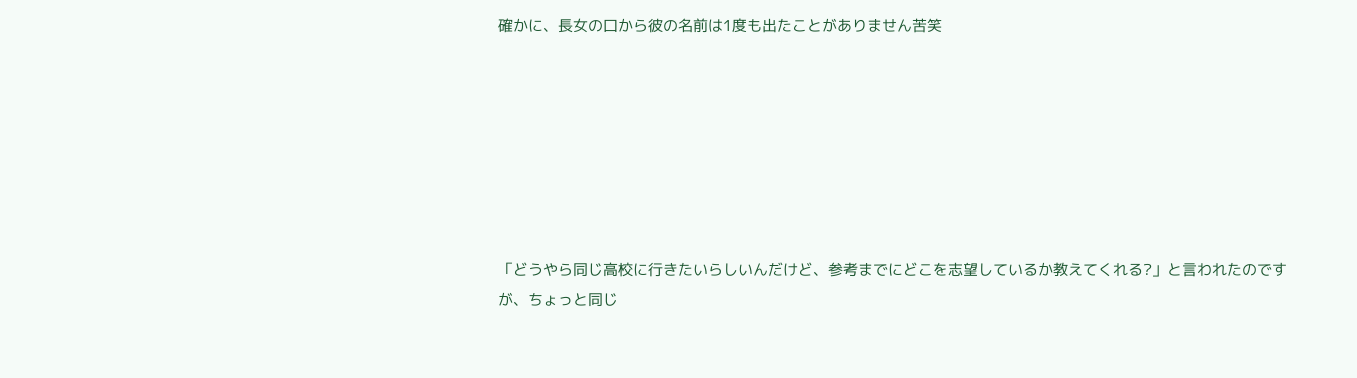確かに、長女の口から彼の名前は1度も出たことがありません苦笑







「どうやら同じ高校に行きたいらしいんだけど、参考までにどこを志望しているか教えてくれる?」と言われたのですが、ちょっと同じ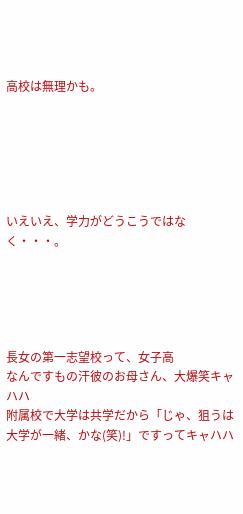高校は無理かも。






いえいえ、学力がどうこうではなく・・・。





長女の第一志望校って、女子高
なんですもの汗彼のお母さん、大爆笑キャハハ
附属校で大学は共学だから「じゃ、狙うは大学が一緒、かな(笑)!」ですってキャハハ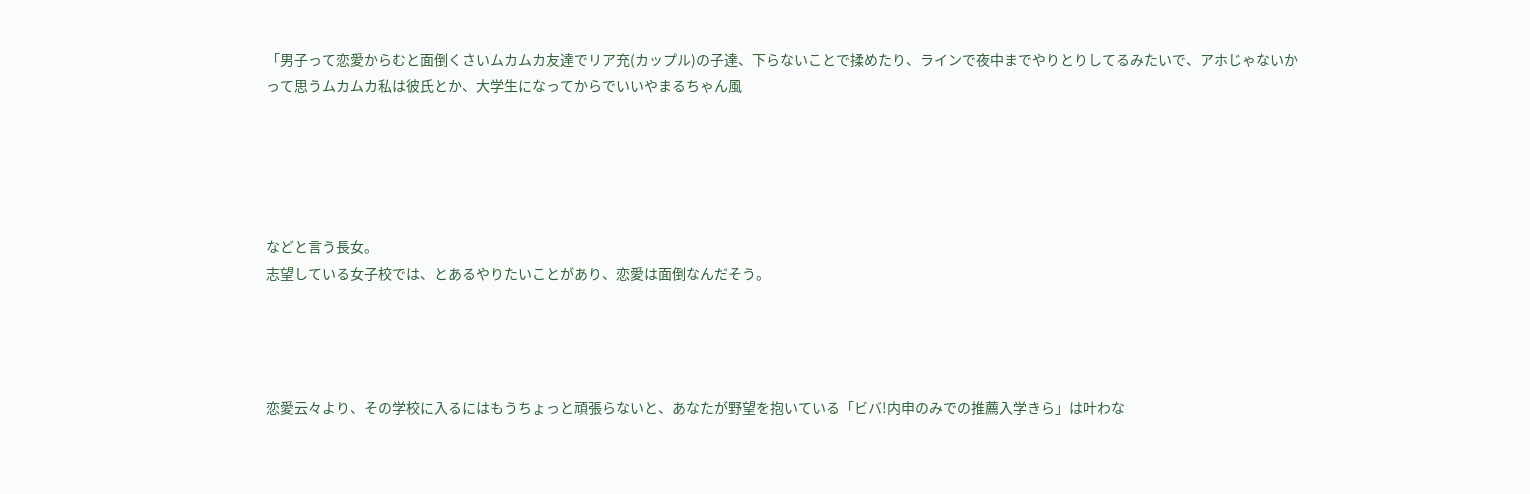「男子って恋愛からむと面倒くさいムカムカ友達でリア充(カップル)の子達、下らないことで揉めたり、ラインで夜中までやりとりしてるみたいで、アホじゃないかって思うムカムカ私は彼氏とか、大学生になってからでいいやまるちゃん風





などと言う長女。
志望している女子校では、とあるやりたいことがあり、恋愛は面倒なんだそう。




恋愛云々より、その学校に入るにはもうちょっと頑張らないと、あなたが野望を抱いている「ビバ!内申のみでの推薦入学きら」は叶わな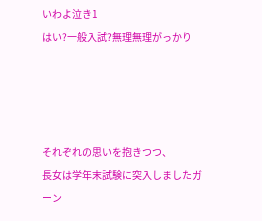いわよ泣き1
はい?一般入試?無理無理がっかり




それぞれの思いを抱きつつ、
長女は学年末試験に突入しましたガーン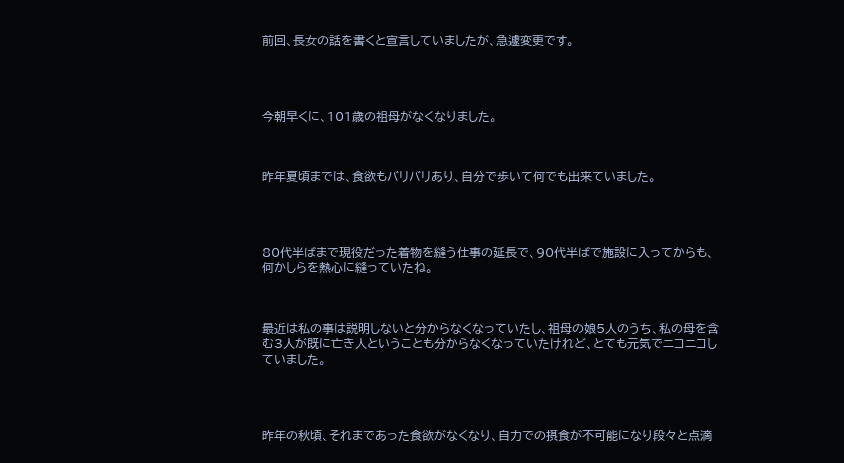前回、長女の話を書くと宣言していましたが、急遽変更です。




今朝早くに、101歳の祖母がなくなりました。



昨年夏頃までは、食欲もバリバリあり、自分で歩いて何でも出来ていました。




80代半ばまで現役だった着物を縫う仕事の延長で、90代半ばで施設に入ってからも、何かしらを熱心に縫っていたね。



最近は私の事は説明しないと分からなくなっていたし、祖母の娘5人のうち、私の母を含む3人が既に亡き人ということも分からなくなっていたけれど、とても元気でニコニコしていました。




昨年の秋頃、それまであった食欲がなくなり、自力での摂食が不可能になり段々と点滴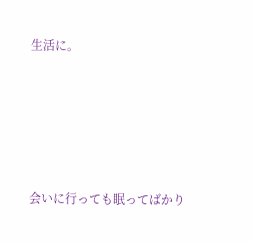生活に。





会いに行っても眠ってばかり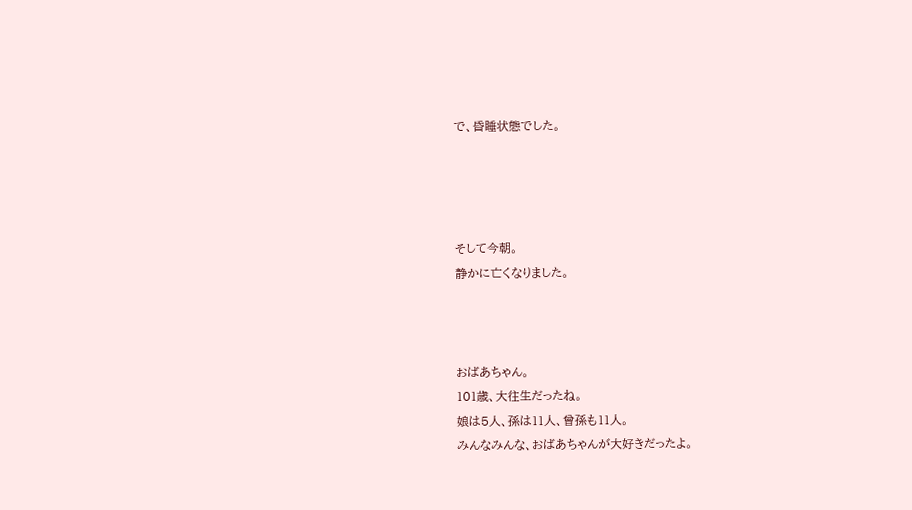で、昏睡状態でした。




そして今朝。
静かに亡くなりました。



おばあちゃん。
101歳、大往生だったね。
娘は5人、孫は11人、曾孫も11人。
みんなみんな、おばあちゃんが大好きだったよ。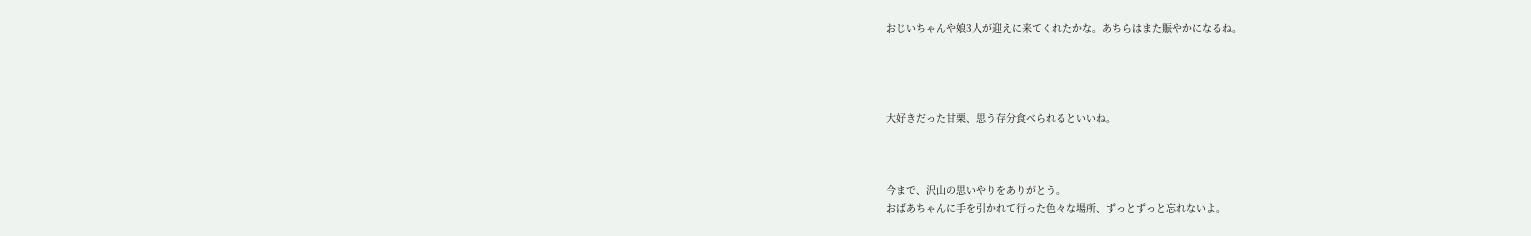おじいちゃんや娘3人が迎えに来てくれたかな。あちらはまた賑やかになるね。




大好きだった甘栗、思う存分食べられるといいね。



今まで、沢山の思いやりをありがとう。
おばあちゃんに手を引かれて行った色々な場所、ずっとずっと忘れないよ。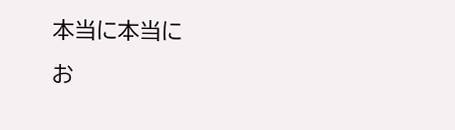本当に本当に
お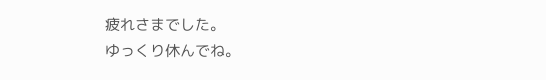疲れさまでした。
ゆっくり休んでね。